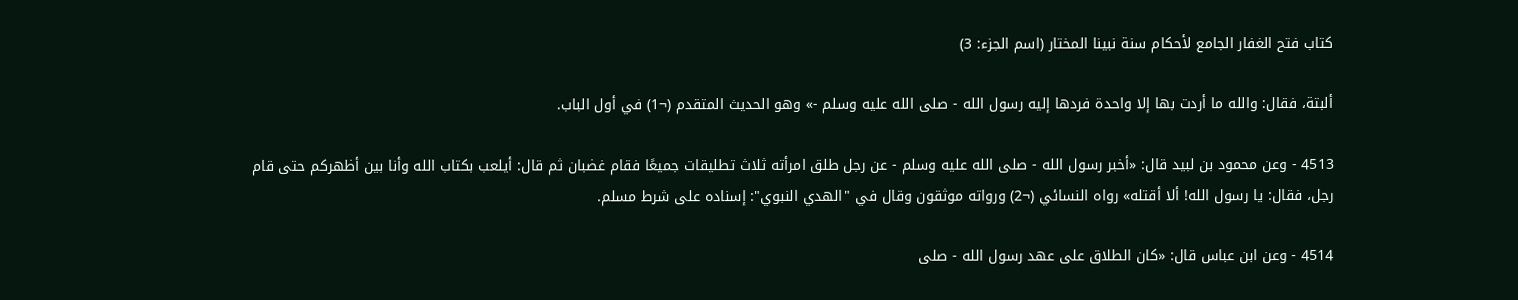كتاب فتح الغفار الجامع لأحكام سنة نبينا المختار (اسم الجزء: 3)

ألبتة، فقال: والله ما أردت بها إلا واحدة فردها إليه رسول الله - صلى الله عليه وسلم -» وهو الحديث المتقدم (¬1) في أول الباب.

4513 - وعن محمود بن لبيد قال: «أخبر رسول الله - صلى الله عليه وسلم - عن رجل طلق امرأته ثلاث تطليقات جميعًا فقام غضبان ثم قال: أيلعب بكتاب الله وأنا بين أظهركم حتى قام رجل، فقال: يا رسول الله! ألا أقتله» رواه النسائي (¬2) ورواته موثقون وقال في "الهدي النبوي": إسناده على شرط مسلم.

4514 - وعن ابن عباس قال: «كان الطلاق على عهد رسول الله - صلى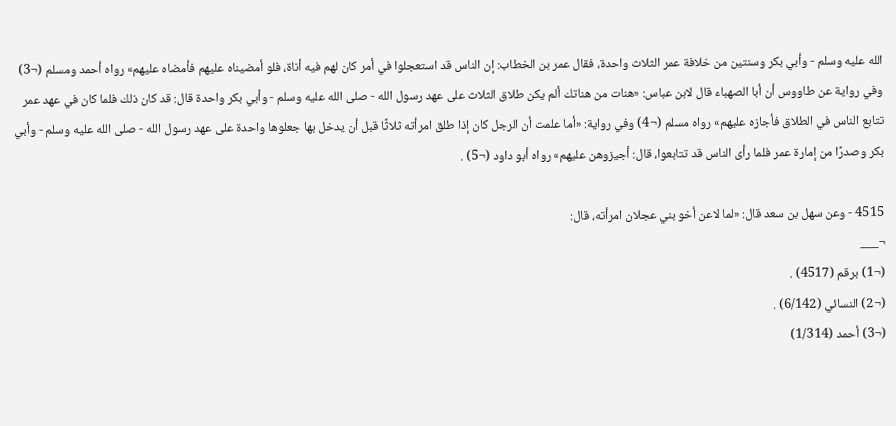الله عليه وسلم - وأبي بكر وسنتين من خلافة عمر الثلاث واحدة، فقال عمر بن الخطاب: إن الناس قد استعجلوا في أمر كان لهم فيه أناة، فلو أمضيناه عليهم فأمضاه عليهم» رواه أحمد ومسلم (¬3) وفي رواية عن طاووس أن أبا الصهباء قال لابن عباس: «هنات من هناتك ألم يكن طلاق الثلاث على عهد رسول الله - صلى الله عليه وسلم - وأبي بكر واحدة قال: قد كان ذلك فلما كان في عهد عمر تتابع الناس في الطلاق فأجازه عليهم» رواه مسلم (¬4) وفي رواية: «أما علمت أن الرجل كان إذا طلق امرأته ثلاثًا قبل أن يدخل بها جعلوها واحدة على عهد رسول الله - صلى الله عليه وسلم - وأبي بكر وصدرًا من إمارة عمر فلما رأى الناس قد تتابعوا، قال: أجيزوهن عليهم» رواه أبو داود (¬5) .

4515 - وعن سهل بن سعد قال: «لما لاعن أخو بني عجلان امرأته، قال:
¬___
(¬1) برقم (4517) .
(¬2) النسائي (6/142) .
(¬3) أحمد (1/314)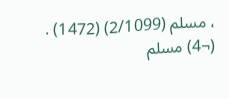، مسلم (2/1099) (1472) .
(¬4) مسلم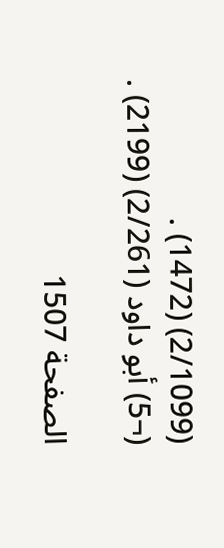(2/1099) (1472) .
(¬5) أبو داود (2/261) (2199) .

الصفحة 1507